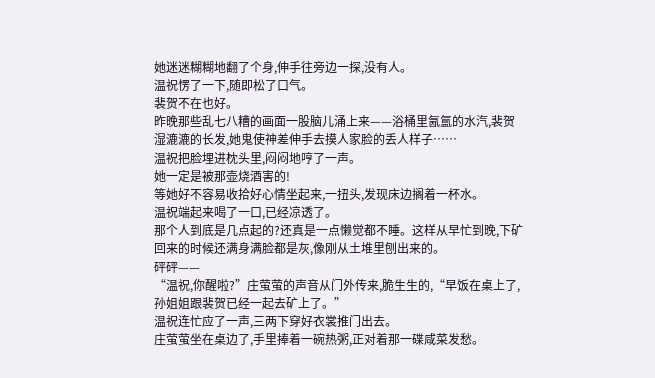她迷迷糊糊地翻了个身,伸手往旁边一探,没有人。
温祝愣了一下,随即松了口气。
裴贺不在也好。
昨晚那些乱七八糟的画面一股脑儿涌上来——浴桶里氤氲的水汽,裴贺湿漉漉的长发,她鬼使神差伸手去摸人家脸的丢人样子……
温祝把脸埋进枕头里,闷闷地哼了一声。
她一定是被那壶烧酒害的!
等她好不容易收拾好心情坐起来,一扭头,发现床边搁着一杯水。
温祝端起来喝了一口,已经凉透了。
那个人到底是几点起的?还真是一点懒觉都不睡。这样从早忙到晚,下矿回来的时候还满身满脸都是灰,像刚从土堆里刨出来的。
砰砰——
“温祝,你醒啦?”庄萤萤的声音从门外传来,脆生生的,“早饭在桌上了,孙姐姐跟裴贺已经一起去矿上了。”
温祝连忙应了一声,三两下穿好衣裳推门出去。
庄萤萤坐在桌边了,手里捧着一碗热粥,正对着那一碟咸菜发愁。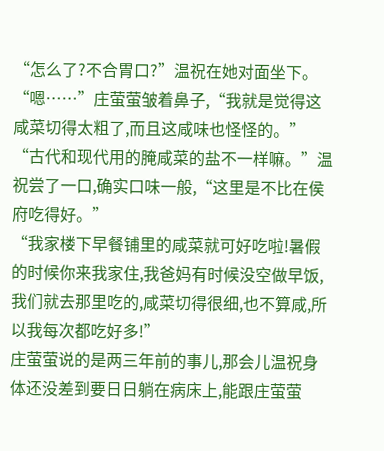“怎么了?不合胃口?”温祝在她对面坐下。
“嗯……”庄萤萤皱着鼻子,“我就是觉得这咸菜切得太粗了,而且这咸味也怪怪的。”
“古代和现代用的腌咸菜的盐不一样嘛。”温祝尝了一口,确实口味一般,“这里是不比在侯府吃得好。”
“我家楼下早餐铺里的咸菜就可好吃啦!暑假的时候你来我家住,我爸妈有时候没空做早饭,我们就去那里吃的,咸菜切得很细,也不算咸,所以我每次都吃好多!”
庄萤萤说的是两三年前的事儿,那会儿温祝身体还没差到要日日躺在病床上,能跟庄萤萤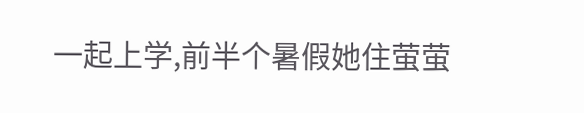一起上学,前半个暑假她住萤萤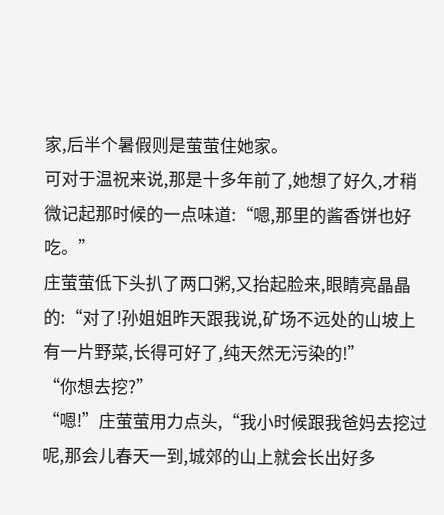家,后半个暑假则是萤萤住她家。
可对于温祝来说,那是十多年前了,她想了好久,才稍微记起那时候的一点味道:“嗯,那里的酱香饼也好吃。”
庄萤萤低下头扒了两口粥,又抬起脸来,眼睛亮晶晶的:“对了!孙姐姐昨天跟我说,矿场不远处的山坡上有一片野菜,长得可好了,纯天然无污染的!”
“你想去挖?”
“嗯!”庄萤萤用力点头,“我小时候跟我爸妈去挖过呢,那会儿春天一到,城郊的山上就会长出好多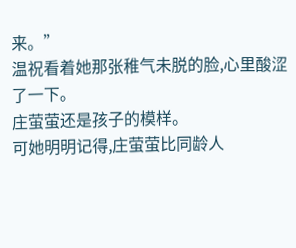来。”
温祝看着她那张稚气未脱的脸,心里酸涩了一下。
庄萤萤还是孩子的模样。
可她明明记得,庄萤萤比同龄人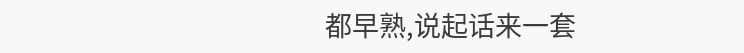都早熟,说起话来一套